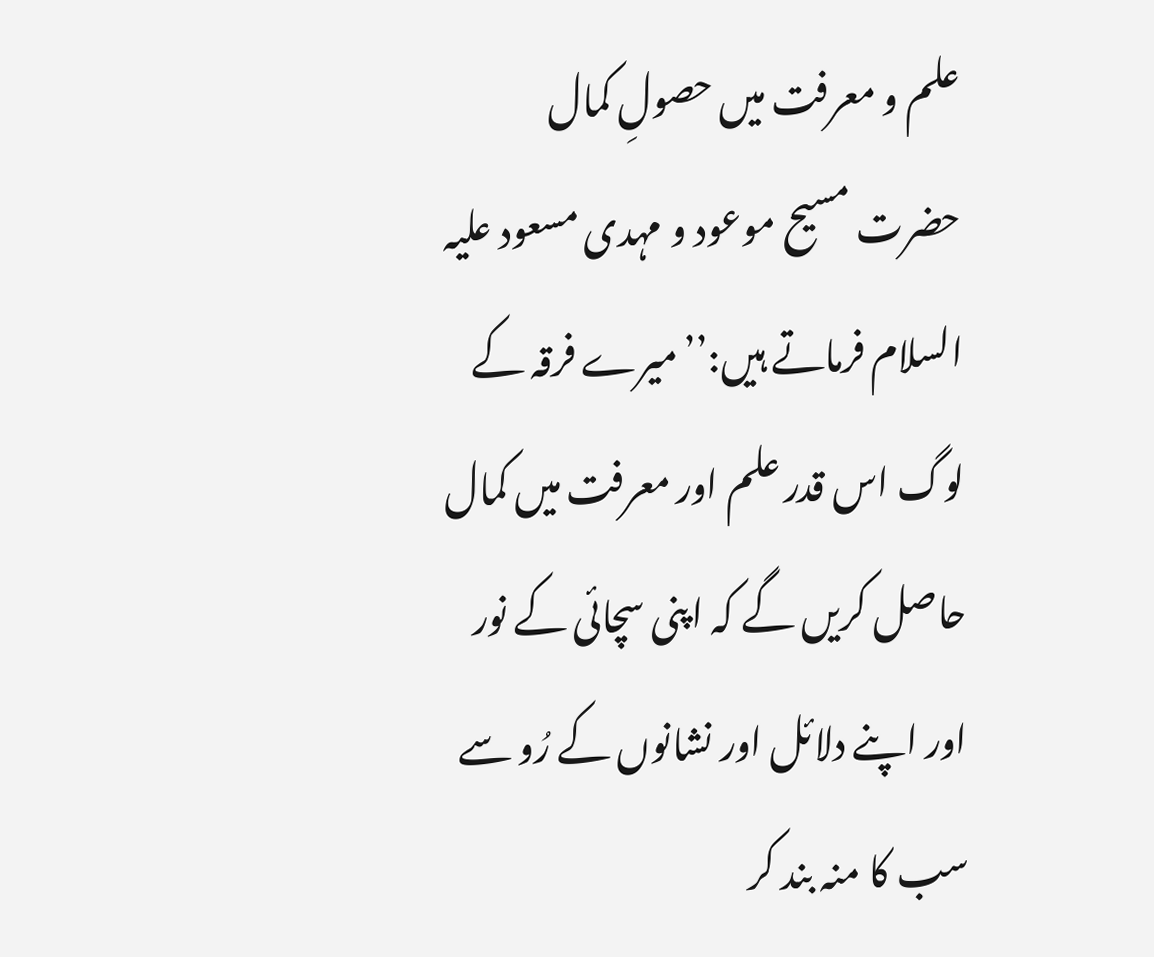علم و معرفت میں حصولِ کمال
حضرت مسیح موعود و مہدی مسعود علیہ السلام فرماتے ہیں:’’میرے فرقہ کے لوگ اس قدر علم اور معرفت میں کمال حاصل کریں گے کہ اپنی سچائی کے نور اور اپنے دلائل اور نشانوں کے رُو سے سب کا منہ بند کر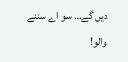دیں گے… سو اے سننے والو!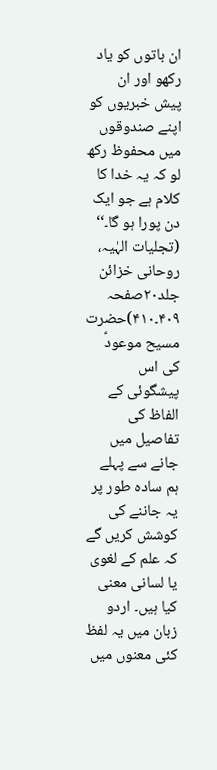ان باتوں کو یاد رکھو اور ان پیش خبریوں کو اپنے صندوقوں میں محفوظ رکھ لو کہ یہ خدا کا کلام ہے جو ایک دن پورا ہو گا۔‘‘ (تجلیات الہٰیہ، روحانی خزائن جلد۲۰صفحہ ۴۰۹۔۴۱۰)حضرت مسیح موعودؑ کی اس پیشگوئی کے الفاظ کی تفاصیل میں جانے سے پہلے ہم سادہ طور پر یہ جاننے کی کوشش کریں گے کہ علم کے لغوی یا لسانی معنی کیا ہیں۔ اردو زبان میں یہ لفظ کئی معنوں میں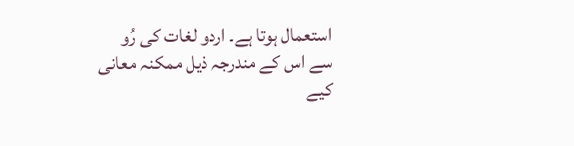استعمال ہوتا ہے۔ اردو لغات کی رُو سے اس کے مندرجہ ذیل ممکنہ معانی کیے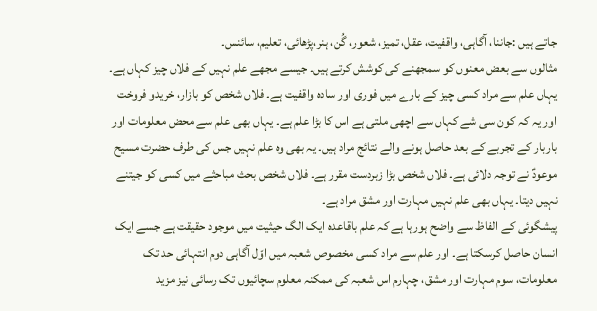جاتے ہیں :جاننا، آگاہی، واقفیت، عقل، تمیز، شعور، گُن، ہنر،پڑھائی، تعلیم، سائنس۔
مثالوں سے بعض معنوں کو سمجھنے کی کوشش کرتے ہیں۔ جیسے مجھے علم نہیں کے فلاں چیز کہاں ہے۔ یہاں علم سے مراد کسی چیز کے بارے میں فوری اور سادہ واقفیت ہے۔ فلاں شخص کو بازار، خریدو فروخت اور یہ کہ کون سی شے کہاں سے اچھی ملتی ہے اس کا بڑا علم ہے۔ یہاں بھی علم سے محض معلومات اور باربار کے تجربے کے بعد حاصل ہونے والے نتائج مراد ہیں۔ یہ بھی وہ علم نہیں جس کی طرف حضرت مسیح موعودؑ نے توجہ دلائی ہے۔ فلاں شخص بڑا زبردست مقرر ہے۔ فلاں شخص بحث مباحثے میں کسی کو جیتنے نہیں دیتا۔ یہاں بھی علم نہیں مہارت اور مشق مراد ہے۔
پیشگوئی کے الفاظ سے واضح ہورہا ہے کہ علم باقاعدہ ایک الگ حیثیت میں موجود حقیقت ہے جسے ایک انسان حاصل کرسکتا ہے۔ اور علم سے مراد کسی مخصوص شعبہ میں اوّل آگاہی دوم انتہائی حد تک معلومات، سوم مہارت اور مشق، چہارم اس شعبہ کی ممکنہ معلوم سچائیوں تک رسائی نیز مزید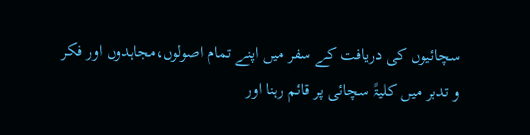سچائیوں کی دریافت کے سفر میں اپنے تمام اصولوں،مجاہدوں اور فکر و تدبر میں کلیۃً سچائی پر قائم رہنا اور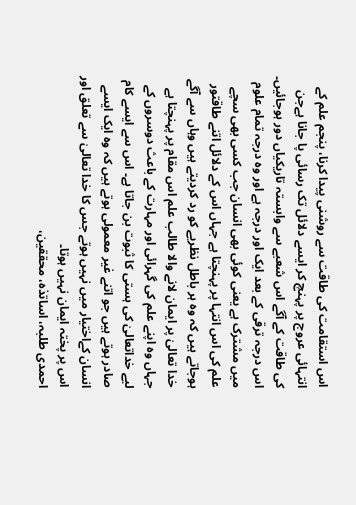اس استقامت کی طاقت سے روشنی پیدا کرنا، پنجم علم کے انتہائی عروج پر پہنچ کر ایسے دلائل تک رسائی پا جانا ہےجن کی طاقت کے آگے اس شعبے سے وابستہ تاریکیاں دور ہوجائیں۔
اس درجہ ترقی کے بعد ایک اور درجہ ہے اور وہ درجہ تمام علوم میں مشترک ہے یعنی کوئی بھی انسان جب کسی بھی سچے علم کی اس انتہا پر پہنچتا ہے جہاں اس کے دلائل اتنے طاقتور ہوجاتے ہیں کہ وہ ہر باطل نظریے کو رد کردیتے ہیں وہاں سے آگے خدا تعالیٰ پر ایمان لانے والا طالب علم اس مقام پر پہنچتا ہے جہاں وہ اپنے علم کی گہرائی اور مہارت کے باعث دوسروں کے لیے خداتعالیٰ کی ہستی کا ثبوت بن جاتا ہے۔ اس سے ایسے کام صادر ہوتے ہیں جو اتنے غیر معمولی ہوتے ہیں کہ وہ ایک ایسے انسان کےاختیار میں نہیں ہوتے جس کا خدا تعالیٰ سے تعلق اور اس پر پختہ ایمان نہیں ہوتا۔
احمدی طلبہ، اساتذہ، محققین،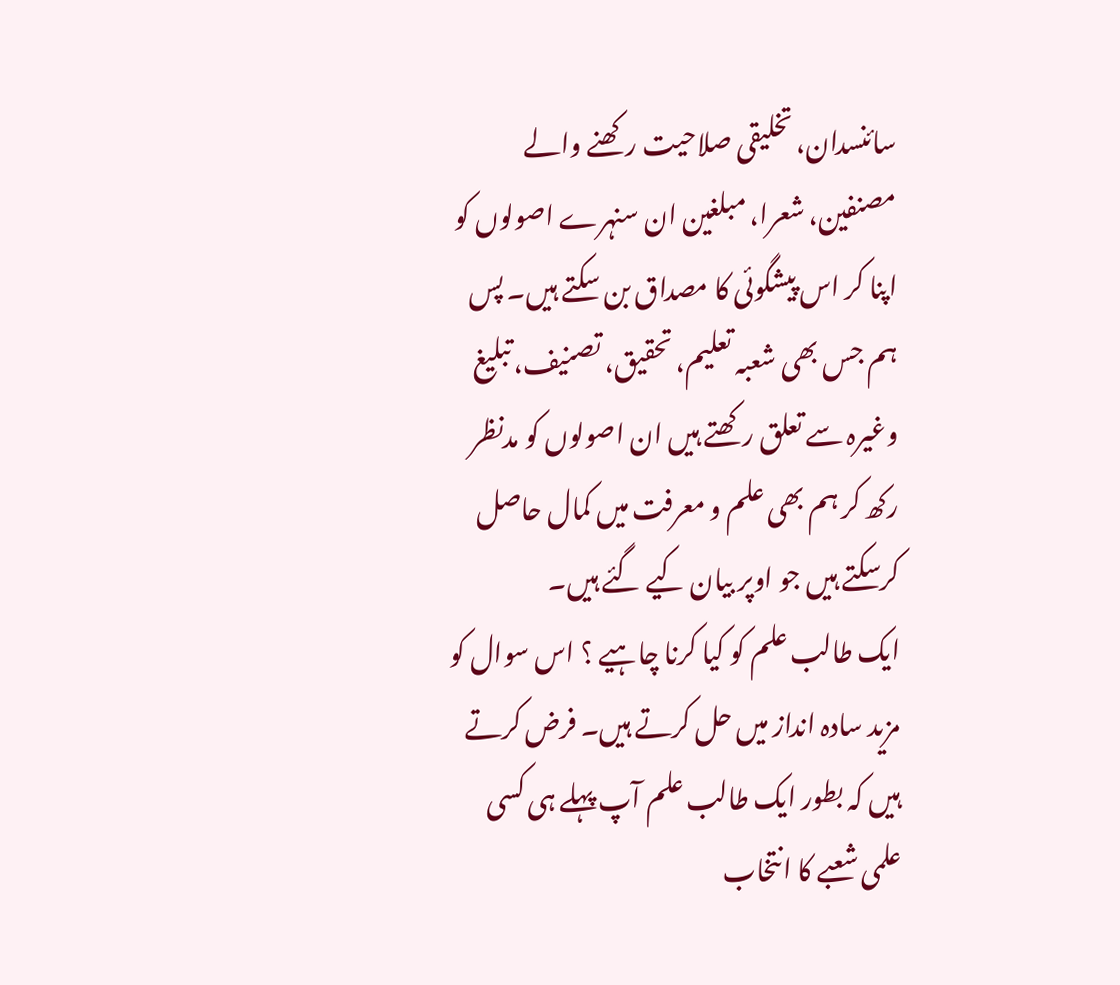سائنسدان، تخلیقی صلاحیت رکھنے والے مصنفین، شعرا، مبلغین ان سنہرے اصولوں کو اپنا کر اس پیشگوئی کا مصداق بن سکتے ہیں۔ پس ہم جس بھی شعبہ تعلیم، تحقیق، تصنیف، تبلیغ وغیرہ سے تعلق رکھتے ہیں ان اصولوں کو مدنظر رکھ کر ہم بھی علم و معرفت میں کمال حاصل کرسکتے ہیں جو اوپر بیان کیے گئے ہیں۔
ایک طالب علم کو کیا کرنا چاہیے ؟ اس سوال کو مزید سادہ انداز میں حل کرتے ہیں۔ فرض کرتے ہیں کہ بطور ایک طالب علم آپ پہلے ہی کسی علمی شعبے کا انتخاب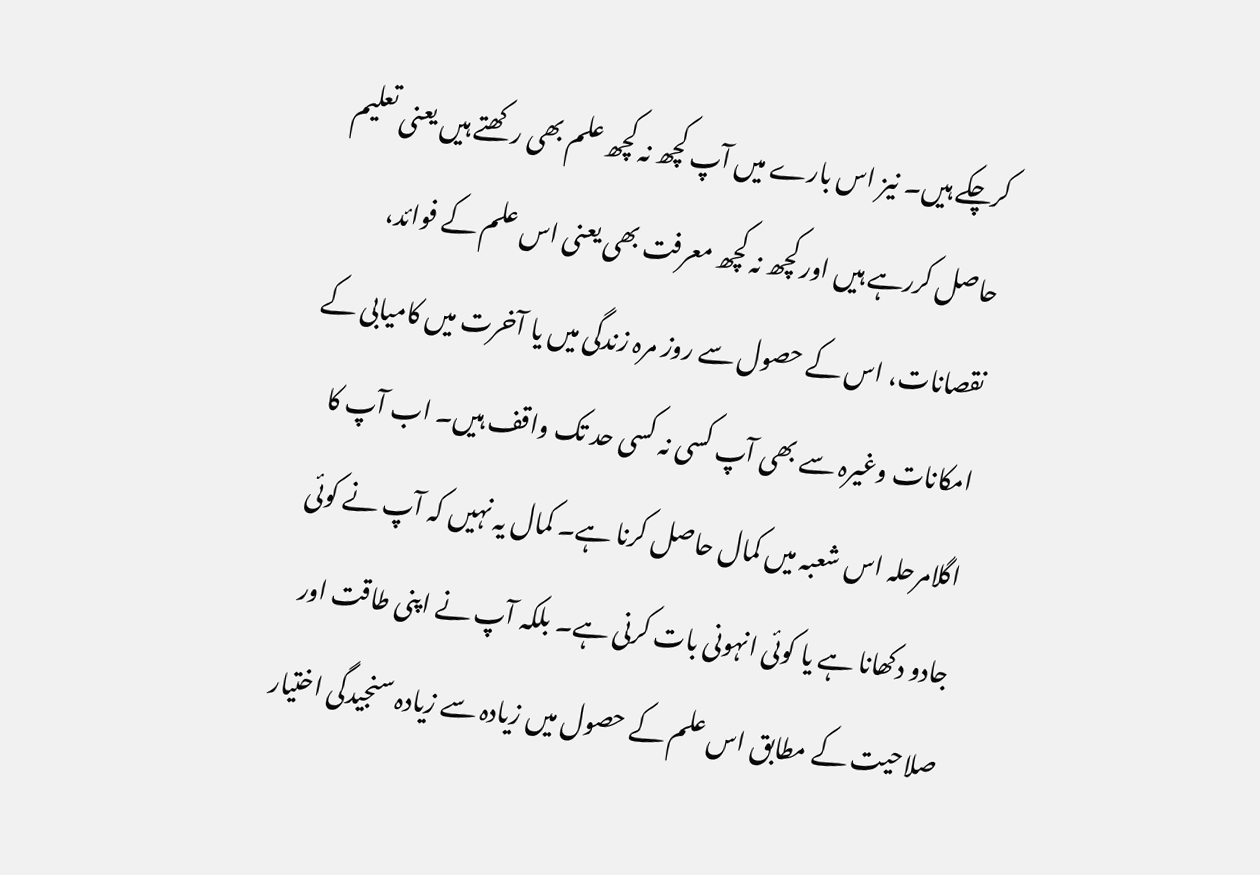کرچکے ہیں۔ نیز اس بارے میں آپ کچھ نہ کچھ علم بھی رکھتے ہیں یعنی تعلیم حاصل کررہے ہیں اور کچھ نہ کچھ معرفت بھی یعنی اس علم کے فوائد، نقصانات، اس کے حصول سے روز مرہ زندگی میں یا آخرت میں کامیابی کے امکانات وغیرہ سے بھی آپ کسی نہ کسی حد تک واقف ہیں۔ اب آپ کا اگلامرحلہ اس شعبہ میں کمال حاصل کرنا ہے۔ کمال یہ نہیں کہ آپ نے کوئی جادو دکھانا ہے یا کوئی انہونی بات کرنی ہے۔ بلکہ آپ نے اپنی طاقت اور صلاحیت کے مطابق اس علم کے حصول میں زیادہ سے زیادہ سنجیدگی اختیار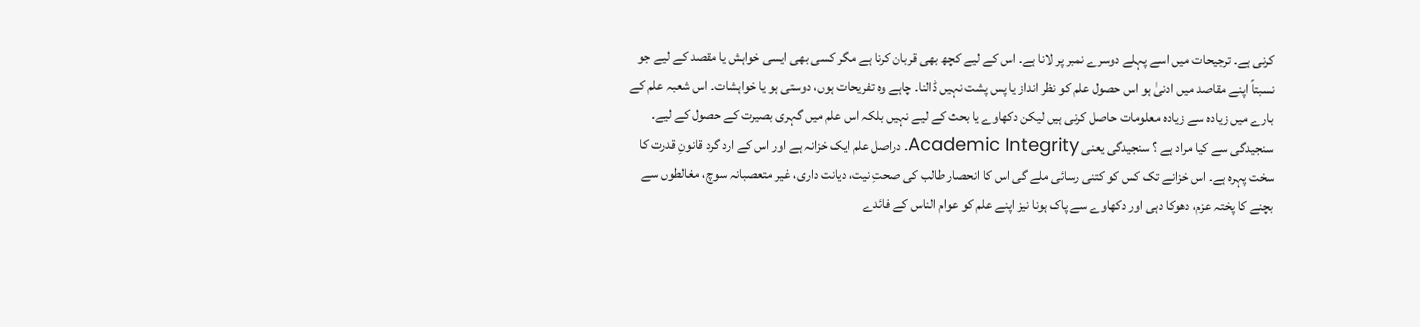کرنی ہے۔ ترجیحات میں اسے پہلے دوسرے نمبر پر لانا ہے۔ اس کے لیے کچھ بھی قربان کرنا ہے مگر کسی بھی ایسی خواہش یا مقصد کے لیے جو نسبتاً اپنے مقاصد میں ادنیٰ ہو اس حصول علم کو نظر انداز یا پس پشت نہیں ڈالنا۔ چاہے وہ تفریحات ہوں، دوستی ہو یا خواہشات۔ اس شعبہ علم کے بارے میں زیادہ سے زیادہ معلومات حاصل کرنی ہیں لیکن دکھاوے یا بحث کے لیے نہیں بلکہ اس علم میں گہری بصیرت کے حصول کے لیے۔
سنجیدگی سے کیا مراد ہے ؟ سنجیدگی یعنی Academic Integrity۔ دراصل علم ایک خزانہ ہے اور اس کے ارد گرد قانونِ قدرت کا سخت پہرہ ہے۔ اس خزانے تک کس کو کتنی رسائی ملے گی اس کا انحصار طالب کی صحتِ نیت، دیانت داری، غیر متعصبانہ سوچ، مغالطوں سے بچنے کا پختہ عزم، دھوکا دہی اور دکھاوے سے پاک ہونا نیز اپنے علم کو عوام الناس کے فائدے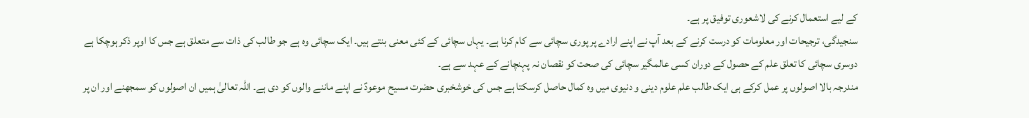کے لیے استعمال کرنے کی لاشعوری توفیق پر ہے۔
سنجیدگی، ترجیحات اور معلومات کو درست کرنے کے بعد آپ نے اپنے ارادے پر پوری سچائی سے کام کرنا ہے۔ یہاں سچائی کے کئی معنی بنتے ہیں۔ ایک سچائی وہ ہے جو طالب کی ذات سے متعلق ہے جس کا اوپر ذکر ہوچکا ہے دوسری سچائی کا تعلق علم کے حصول کے دوران کسی عالمگیر سچائی کی صحت کو نقصان نہ پہنچانے کے عہد سے ہے۔
مندرجہ بالا اصولوں پر عمل کرکے ہی ایک طالب علم علوم دینی و دنیوی میں وہ کمال حاصل کرسکتا ہے جس کی خوشخبری حضرت مسیح موعودؑ نے اپنے ماننے والوں کو دی ہے۔ اللہ تعالیٰ ہمیں ان اصولوں کو سمجھنے اور ان پر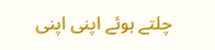چلتے ہوئے اپنی اپنی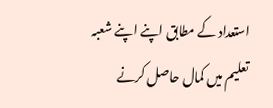استعداد کے مطابق اپنے اپنے شعبہ تعلیم میں کمال حاصل کرنے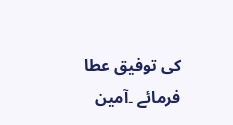کی توفیق عطا فرمائے ۔آمین